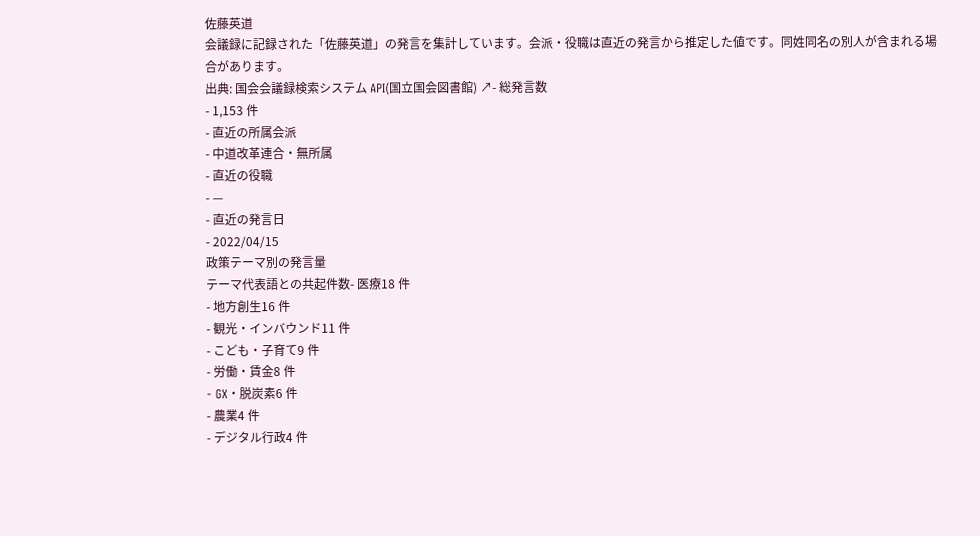佐藤英道
会議録に記録された「佐藤英道」の発言を集計しています。会派・役職は直近の発言から推定した値です。同姓同名の別人が含まれる場合があります。
出典: 国会会議録検索システム API(国立国会図書館) ↗- 総発言数
- 1,153 件
- 直近の所属会派
- 中道改革連合・無所属
- 直近の役職
- —
- 直近の発言日
- 2022/04/15
政策テーマ別の発言量
テーマ代表語との共起件数- 医療18 件
- 地方創生16 件
- 観光・インバウンド11 件
- こども・子育て9 件
- 労働・賃金8 件
- GX・脱炭素6 件
- 農業4 件
- デジタル行政4 件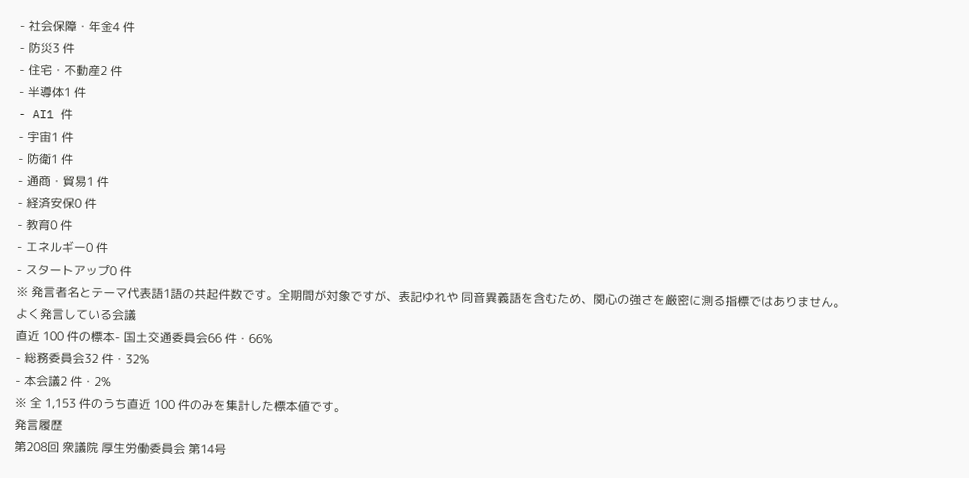- 社会保障・年金4 件
- 防災3 件
- 住宅・不動産2 件
- 半導体1 件
- AI1 件
- 宇宙1 件
- 防衛1 件
- 通商・貿易1 件
- 経済安保0 件
- 教育0 件
- エネルギー0 件
- スタートアップ0 件
※ 発言者名とテーマ代表語1語の共起件数です。全期間が対象ですが、表記ゆれや 同音異義語を含むため、関心の強さを厳密に測る指標ではありません。
よく発言している会議
直近 100 件の標本- 国土交通委員会66 件・66%
- 総務委員会32 件・32%
- 本会議2 件・2%
※ 全 1,153 件のうち直近 100 件のみを集計した標本値です。
発言履歴
第208回 衆議院 厚生労働委員会 第14号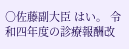○佐藤副大臣 はい。 令和四年度の診療報酬改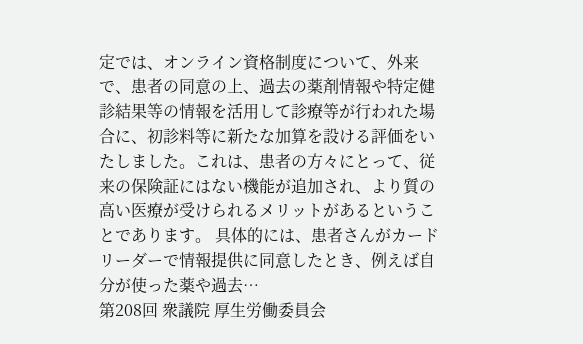定では、オンライン資格制度について、外来で、患者の同意の上、過去の薬剤情報や特定健診結果等の情報を活用して診療等が行われた場合に、初診料等に新たな加算を設ける評価をいたしました。これは、患者の方々にとって、従来の保険証にはない機能が追加され、より質の高い医療が受けられるメリットがあるということであります。 具体的には、患者さんがカードリーダーで情報提供に同意したとき、例えば自分が使った薬や過去…
第208回 衆議院 厚生労働委員会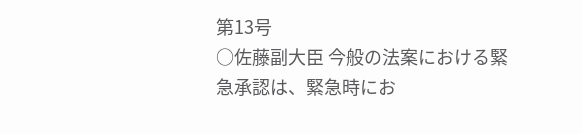第13号
○佐藤副大臣 今般の法案における緊急承認は、緊急時にお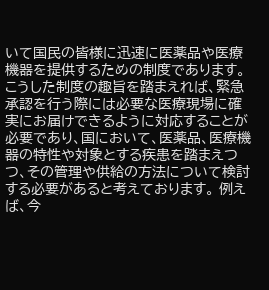いて国民の皆様に迅速に医薬品や医療機器を提供するための制度であります。こうした制度の趣旨を踏まえれば、緊急承認を行う際には必要な医療現場に確実にお届けできるように対応することが必要であり、国において、医薬品、医療機器の特性や対象とする疾患を踏まえつつ、その管理や供給の方法について検討する必要があると考えております。 例えば、今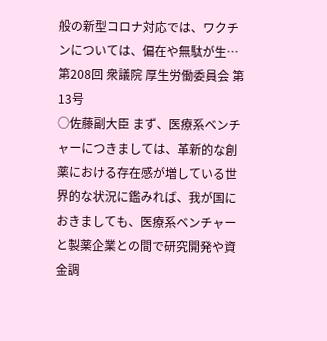般の新型コロナ対応では、ワクチンについては、偏在や無駄が生…
第208回 衆議院 厚生労働委員会 第13号
○佐藤副大臣 まず、医療系ベンチャーにつきましては、革新的な創薬における存在感が増している世界的な状況に鑑みれば、我が国におきましても、医療系ベンチャーと製薬企業との間で研究開発や資金調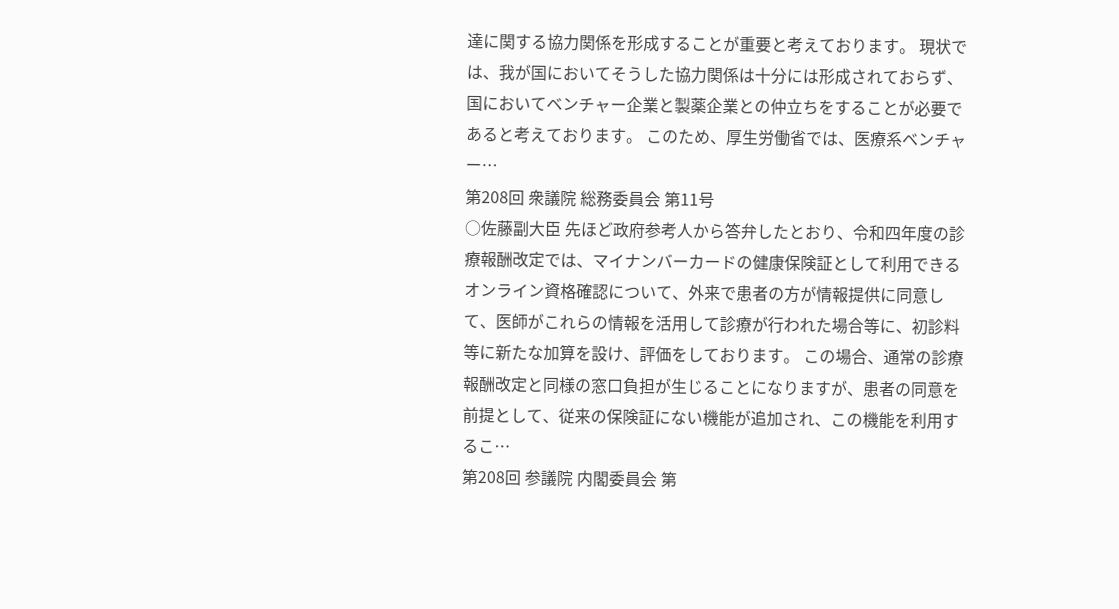達に関する協力関係を形成することが重要と考えております。 現状では、我が国においてそうした協力関係は十分には形成されておらず、国においてベンチャー企業と製薬企業との仲立ちをすることが必要であると考えております。 このため、厚生労働省では、医療系ベンチャー…
第208回 衆議院 総務委員会 第11号
○佐藤副大臣 先ほど政府参考人から答弁したとおり、令和四年度の診療報酬改定では、マイナンバーカードの健康保険証として利用できるオンライン資格確認について、外来で患者の方が情報提供に同意して、医師がこれらの情報を活用して診療が行われた場合等に、初診料等に新たな加算を設け、評価をしております。 この場合、通常の診療報酬改定と同様の窓口負担が生じることになりますが、患者の同意を前提として、従来の保険証にない機能が追加され、この機能を利用するこ…
第208回 参議院 内閣委員会 第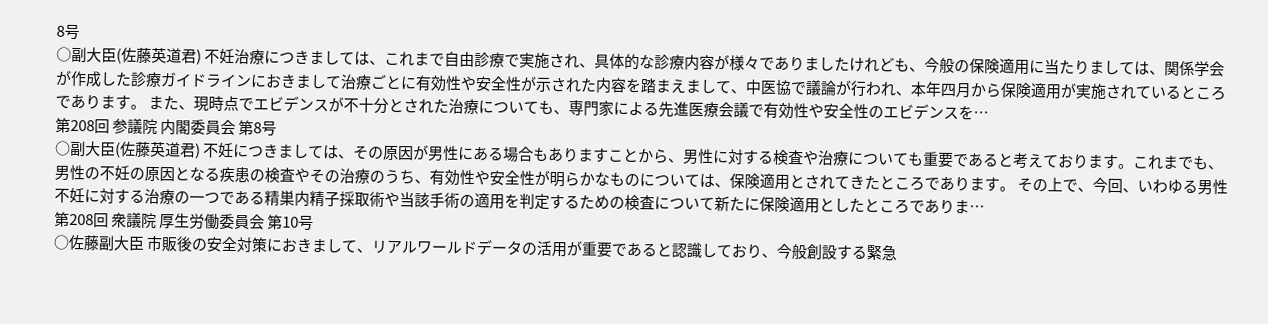8号
○副大臣(佐藤英道君) 不妊治療につきましては、これまで自由診療で実施され、具体的な診療内容が様々でありましたけれども、今般の保険適用に当たりましては、関係学会が作成した診療ガイドラインにおきまして治療ごとに有効性や安全性が示された内容を踏まえまして、中医協で議論が行われ、本年四月から保険適用が実施されているところであります。 また、現時点でエビデンスが不十分とされた治療についても、専門家による先進医療会議で有効性や安全性のエビデンスを…
第208回 参議院 内閣委員会 第8号
○副大臣(佐藤英道君) 不妊につきましては、その原因が男性にある場合もありますことから、男性に対する検査や治療についても重要であると考えております。これまでも、男性の不妊の原因となる疾患の検査やその治療のうち、有効性や安全性が明らかなものについては、保険適用とされてきたところであります。 その上で、今回、いわゆる男性不妊に対する治療の一つである精巣内精子採取術や当該手術の適用を判定するための検査について新たに保険適用としたところでありま…
第208回 衆議院 厚生労働委員会 第10号
○佐藤副大臣 市販後の安全対策におきまして、リアルワールドデータの活用が重要であると認識しており、今般創設する緊急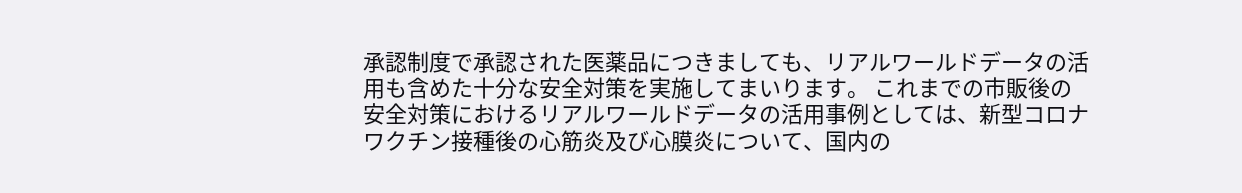承認制度で承認された医薬品につきましても、リアルワールドデータの活用も含めた十分な安全対策を実施してまいります。 これまでの市販後の安全対策におけるリアルワールドデータの活用事例としては、新型コロナワクチン接種後の心筋炎及び心膜炎について、国内の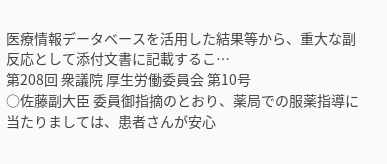医療情報データベースを活用した結果等から、重大な副反応として添付文書に記載するこ…
第208回 衆議院 厚生労働委員会 第10号
○佐藤副大臣 委員御指摘のとおり、薬局での服薬指導に当たりましては、患者さんが安心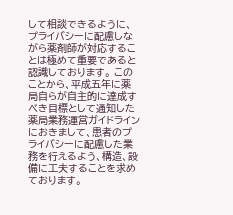して相談できるように、プライバシーに配慮しながら薬剤師が対応することは極めて重要であると認識しております。 このことから、平成五年に薬局自らが自主的に達成すべき目標として通知した薬局業務運営ガイドラインにおきまして、患者のプライバシーに配慮した業務を行えるよう、構造、設備に工夫することを求めております。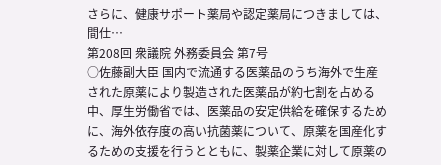さらに、健康サポート薬局や認定薬局につきましては、間仕…
第208回 衆議院 外務委員会 第7号
○佐藤副大臣 国内で流通する医薬品のうち海外で生産された原薬により製造された医薬品が約七割を占める中、厚生労働省では、医薬品の安定供給を確保するために、海外依存度の高い抗菌薬について、原薬を国産化するための支援を行うとともに、製薬企業に対して原薬の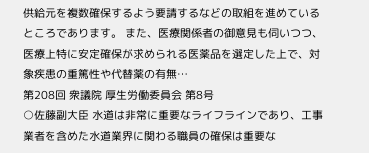供給元を複数確保するよう要請するなどの取組を進めているところであります。 また、医療関係者の御意見も伺いつつ、医療上特に安定確保が求められる医薬品を選定した上で、対象疾患の重篤性や代替薬の有無…
第208回 衆議院 厚生労働委員会 第8号
○佐藤副大臣 水道は非常に重要なライフラインであり、工事業者を含めた水道業界に関わる職員の確保は重要な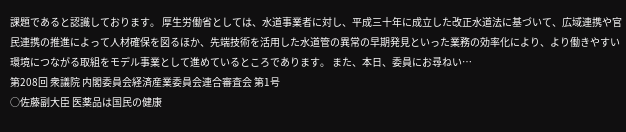課題であると認識しております。 厚生労働省としては、水道事業者に対し、平成三十年に成立した改正水道法に基づいて、広域連携や官民連携の推進によって人材確保を図るほか、先端技術を活用した水道管の異常の早期発見といった業務の効率化により、より働きやすい環境につながる取組をモデル事業として進めているところであります。 また、本日、委員にお尋ねい…
第208回 衆議院 内閣委員会経済産業委員会連合審査会 第1号
○佐藤副大臣 医薬品は国民の健康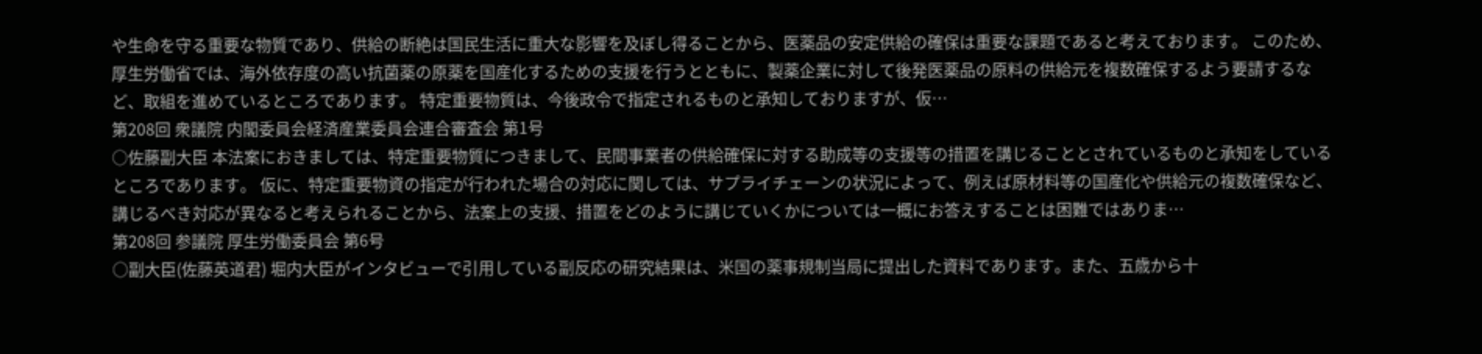や生命を守る重要な物質であり、供給の断絶は国民生活に重大な影響を及ぼし得ることから、医薬品の安定供給の確保は重要な課題であると考えております。 このため、厚生労働省では、海外依存度の高い抗菌薬の原薬を国産化するための支援を行うとともに、製薬企業に対して後発医薬品の原料の供給元を複数確保するよう要請するなど、取組を進めているところであります。 特定重要物質は、今後政令で指定されるものと承知しておりますが、仮…
第208回 衆議院 内閣委員会経済産業委員会連合審査会 第1号
○佐藤副大臣 本法案におきましては、特定重要物質につきまして、民間事業者の供給確保に対する助成等の支援等の措置を講じることとされているものと承知をしているところであります。 仮に、特定重要物資の指定が行われた場合の対応に関しては、サプライチェーンの状況によって、例えば原材料等の国産化や供給元の複数確保など、講じるべき対応が異なると考えられることから、法案上の支援、措置をどのように講じていくかについては一概にお答えすることは困難ではありま…
第208回 参議院 厚生労働委員会 第6号
○副大臣(佐藤英道君) 堀内大臣がインタビューで引用している副反応の研究結果は、米国の薬事規制当局に提出した資料であります。また、五歳から十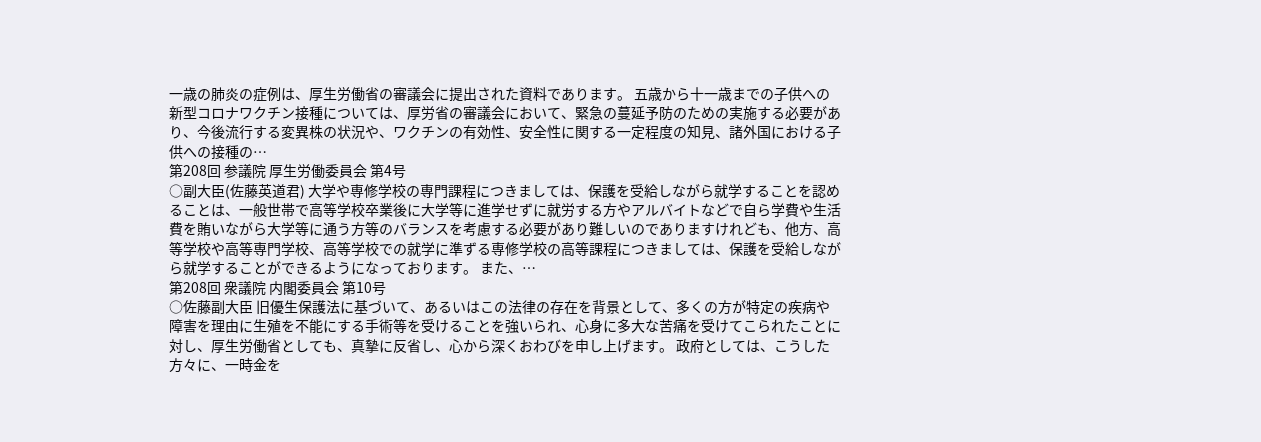一歳の肺炎の症例は、厚生労働省の審議会に提出された資料であります。 五歳から十一歳までの子供への新型コロナワクチン接種については、厚労省の審議会において、緊急の蔓延予防のための実施する必要があり、今後流行する変異株の状況や、ワクチンの有効性、安全性に関する一定程度の知見、諸外国における子供への接種の…
第208回 参議院 厚生労働委員会 第4号
○副大臣(佐藤英道君) 大学や専修学校の専門課程につきましては、保護を受給しながら就学することを認めることは、一般世帯で高等学校卒業後に大学等に進学せずに就労する方やアルバイトなどで自ら学費や生活費を賄いながら大学等に通う方等のバランスを考慮する必要があり難しいのでありますけれども、他方、高等学校や高等専門学校、高等学校での就学に準ずる専修学校の高等課程につきましては、保護を受給しながら就学することができるようになっております。 また、…
第208回 衆議院 内閣委員会 第10号
○佐藤副大臣 旧優生保護法に基づいて、あるいはこの法律の存在を背景として、多くの方が特定の疾病や障害を理由に生殖を不能にする手術等を受けることを強いられ、心身に多大な苦痛を受けてこられたことに対し、厚生労働省としても、真摯に反省し、心から深くおわびを申し上げます。 政府としては、こうした方々に、一時金を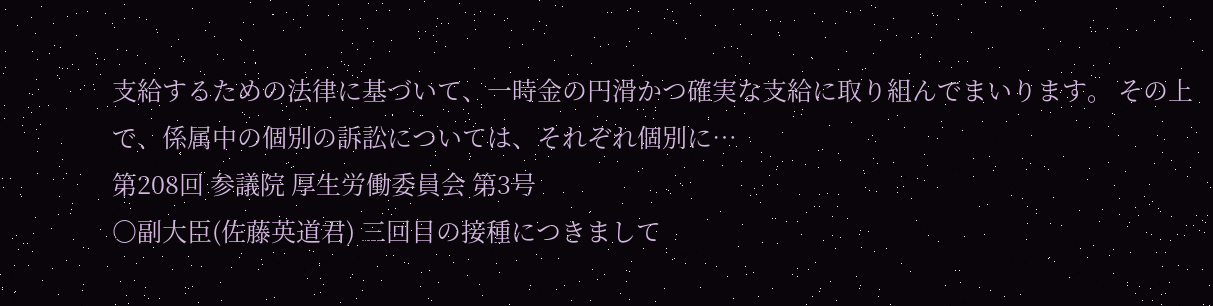支給するための法律に基づいて、一時金の円滑かつ確実な支給に取り組んでまいります。 その上で、係属中の個別の訴訟については、それぞれ個別に…
第208回 参議院 厚生労働委員会 第3号
○副大臣(佐藤英道君) 三回目の接種につきまして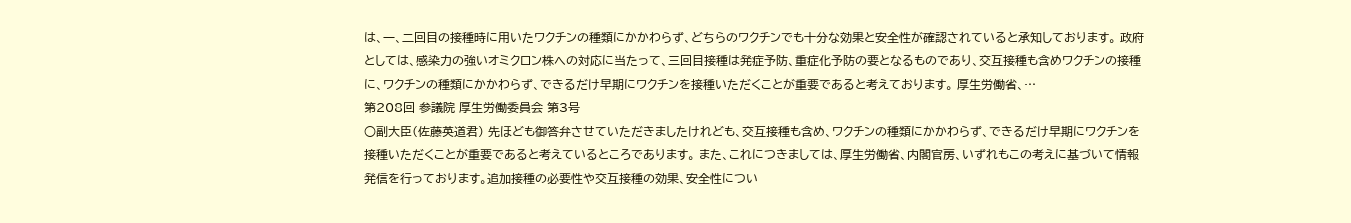は、一、二回目の接種時に用いたワクチンの種類にかかわらず、どちらのワクチンでも十分な効果と安全性が確認されていると承知しております。 政府としては、感染力の強いオミクロン株への対応に当たって、三回目接種は発症予防、重症化予防の要となるものであり、交互接種も含めワクチンの接種に、ワクチンの種類にかかわらず、できるだけ早期にワクチンを接種いただくことが重要であると考えております。 厚生労働省、…
第208回 参議院 厚生労働委員会 第3号
○副大臣(佐藤英道君) 先ほども御答弁させていただきましたけれども、交互接種も含め、ワクチンの種類にかかわらず、できるだけ早期にワクチンを接種いただくことが重要であると考えているところであります。 また、これにつきましては、厚生労働省、内閣官房、いずれもこの考えに基づいて情報発信を行っております。追加接種の必要性や交互接種の効果、安全性につい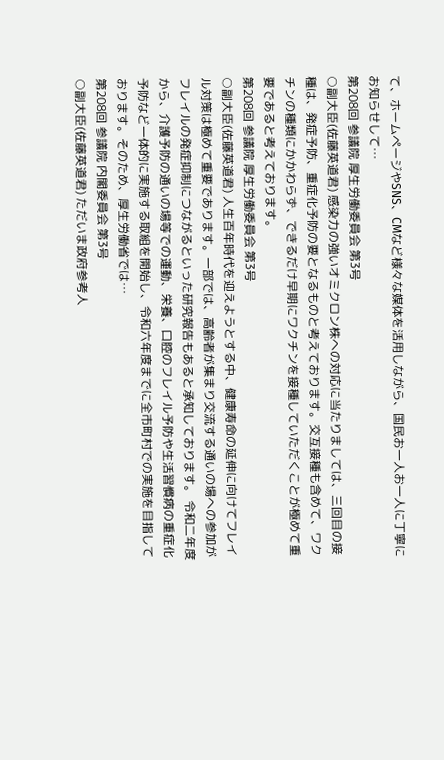て、ホームページやSNS、CMなど様々な媒体を活用しながら、国民お一人お一人に丁寧にお知らせして…
第208回 参議院 厚生労働委員会 第3号
○副大臣(佐藤英道君) 感染力の強いオミクロン株への対応に当たりましては、三回目の接種は、発症予防、重症化予防の要となるものと考えております。交互接種も含めて、ワクチンの種類にかかわらず、できるだけ早期にワクチンを接種していただくことが極めて重要であると考えております。
第208回 参議院 厚生労働委員会 第3号
○副大臣(佐藤英道君) 人生百年時代を迎えようとする中、健康寿命の延伸に向けてフレイル対策は極めて重要であります。一部では、高齢者が集まり交流する通いの場への参加がフレイルの発症抑制につながるといった研究報告もあると承知しております。 令和二年度から、介護予防の通いの場等での運動、栄養、口腔のフレイル予防や生活習慣病の重症化予防など一体的に実施する取組を開始し、令和六年度までに全市町村での実施を目指しております。そのため、厚生労働省では…
第208回 参議院 内閣委員会 第3号
○副大臣(佐藤英道君) ただいま政府参考人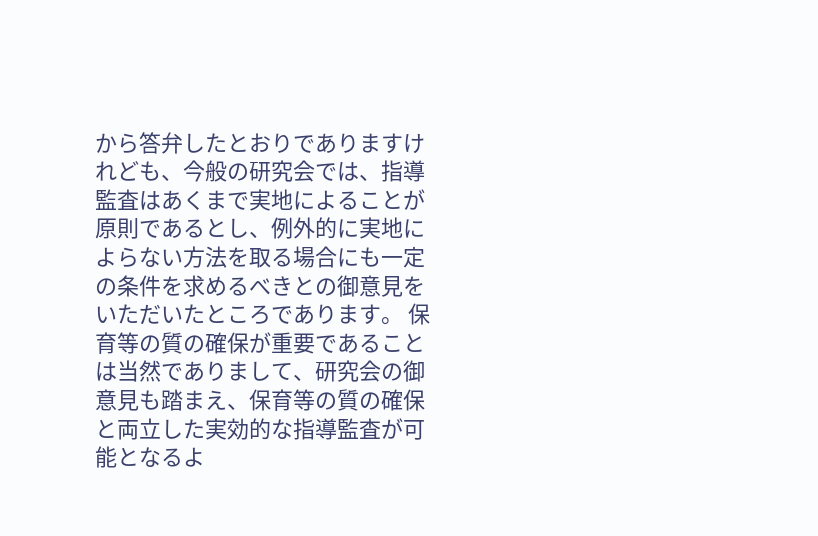から答弁したとおりでありますけれども、今般の研究会では、指導監査はあくまで実地によることが原則であるとし、例外的に実地によらない方法を取る場合にも一定の条件を求めるべきとの御意見をいただいたところであります。 保育等の質の確保が重要であることは当然でありまして、研究会の御意見も踏まえ、保育等の質の確保と両立した実効的な指導監査が可能となるよ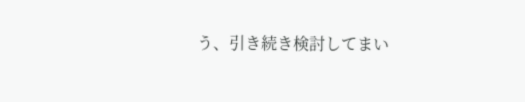う、引き続き検討してまい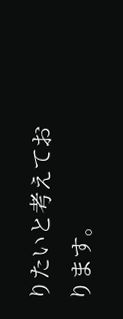りたいと考えております。